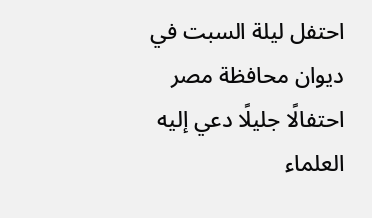احتفل ليلة السبت في ديوان محافظة مصر احتفالًا جليلًا دعي إليه العلماء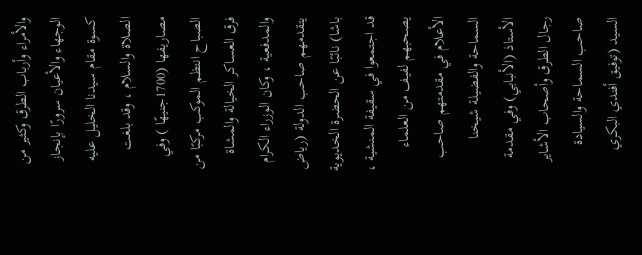والأمراء وأرباب الطرق وكثير من الوجهاء والأعيان سرورًا بإنجاز كسوة مقام سيدنا الخليل عليه الصلاة والسلام ، وقد بلغت مصاريفها (1700جنيهًا ) وفي الصباح انتظم الموكب مركبًا من فرق العساكر الخيالة والمشاة والمدفعية ، وكان الوزراء الكرام يتقدمهم صاحب الدولة (رياض باشا) نائبًا عن الحضرة الخديوية قد اجتمعوا في سقيفة المنشية ، يصحبهم لفيف من العلماء الأعلام في مقدمتهم صاحب السماحة والفضيلة شيخنا الأستاذ (الأنبابي) وفي مقدمة رجال الطرق وأصحاب الأشاير صاحب السماحة والسيادة السيد (توفيق أفندي البكري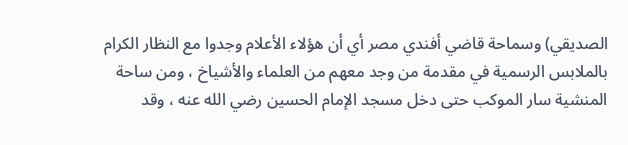الصديقي) وسماحة قاضي أفندي مصر أي أن هؤلاء الأعلام وجدوا مع النظار الكرام بالملابس الرسمية في مقدمة من وجد معهم من العلماء والأشياخ ، ومن ساحة المنشية سار الموكب حتى دخل مسجد الإمام الحسين رضي الله عنه ، وقد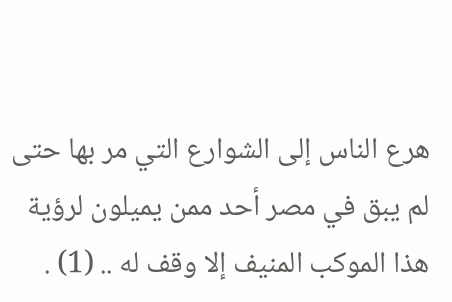هرع الناس إلى الشوارع التي مر بها حتى لم يبق في مصر أحد ممن يميلون لرؤية هذا الموكب المنيف إلا وقف له .. (1) .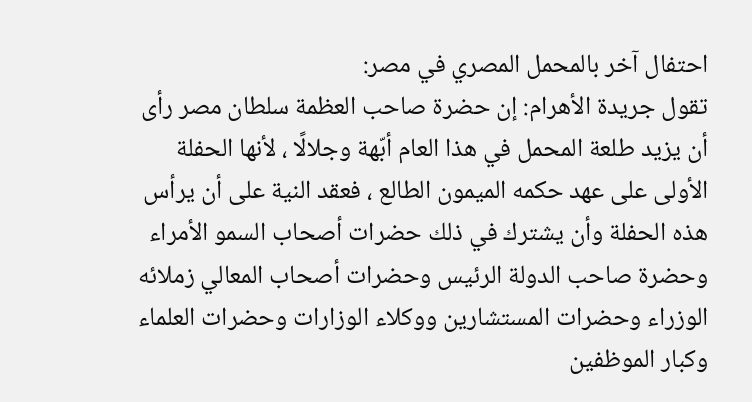احتفال آخر بالمحمل المصري في مصر:
تقول جريدة الأهرام: إن حضرة صاحب العظمة سلطان مصر رأى أن يزيد طلعة المحمل في هذا العام أبّهة وجلالًا ، لأنها الحفلة الأولى على عهد حكمه الميمون الطالع ، فعقد النية على أن يرأس هذه الحفلة وأن يشترك في ذلك حضرات أصحاب السمو الأمراء وحضرة صاحب الدولة الرئيس وحضرات أصحاب المعالي زملائه الوزراء وحضرات المستشارين ووكلاء الوزارات وحضرات العلماء وكبار الموظفين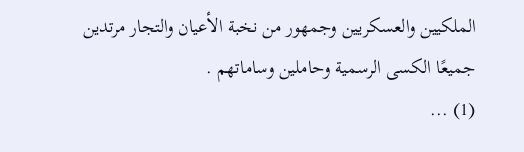الملكيين والعسكريين وجمهور من نخبة الأعيان والتجار مرتدين جميعًا الكسى الرسمية وحاملين وساماتهم .
(1) ...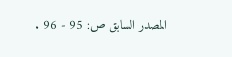المصدر السابق ص: 95 - 96 .